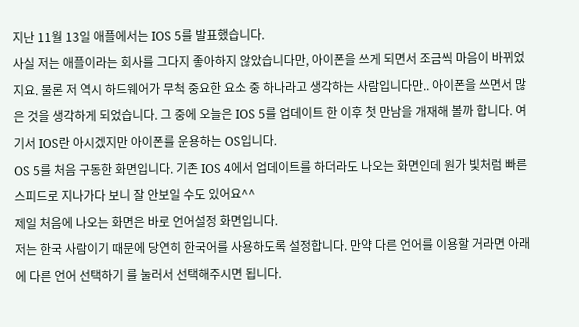지난 11월 13일 애플에서는 IOS 5를 발표했습니다.
사실 저는 애플이라는 회사를 그다지 좋아하지 않았습니다만, 아이폰을 쓰게 되면서 조금씩 마음이 바뀌었지요. 물론 저 역시 하드웨어가 무척 중요한 요소 중 하나라고 생각하는 사람입니다만.. 아이폰을 쓰면서 많은 것을 생각하게 되었습니다. 그 중에 오늘은 IOS 5를 업데이트 한 이후 첫 만남을 개재해 볼까 합니다. 여기서 IOS란 아시겠지만 아이폰를 운용하는 OS입니다.
OS 5를 처음 구동한 화면입니다. 기존 IOS 4에서 업데이트를 하더라도 나오는 화면인데 원가 빛처럼 빠른 스피드로 지나가다 보니 잘 안보일 수도 있어요^^
제일 처음에 나오는 화면은 바로 언어설정 화면입니다.
저는 한국 사람이기 때문에 당연히 한국어를 사용하도록 설정합니다. 만약 다른 언어를 이용할 거라면 아래에 다른 언어 선택하기 를 눌러서 선택해주시면 됩니다.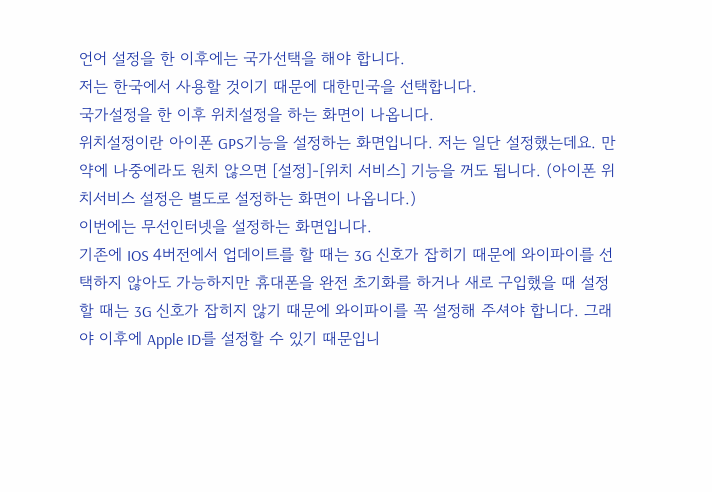언어 설정을 한 이후에는 국가선택을 해야 합니다.
저는 한국에서 사용할 것이기 때문에 대한민국을 선택합니다.
국가설정을 한 이후 위치설정을 하는 화면이 나옵니다.
위치설정이란 아이폰 GPS기능을 설정하는 화면입니다. 저는 일단 설정했는데요. 만약에 나중에라도 원치 않으면 [설정]-[위치 서비스] 기능을 꺼도 됩니다. (아이폰 위치서비스 설정은 별도로 설정하는 화면이 나옵니다.)
이번에는 무선인터넷을 설정하는 화면입니다.
기존에 IOS 4버전에서 업데이트를 할 때는 3G 신호가 잡히기 때문에 와이파이를 선택하지 않아도 가능하지만 휴대폰을 완전 초기화를 하거나 새로 구입했을 때 설정할 때는 3G 신호가 잡히지 않기 때문에 와이파이를 꼭 설정해 주셔야 합니다. 그래야 이후에 Apple ID를 설정할 수 있기 때문입니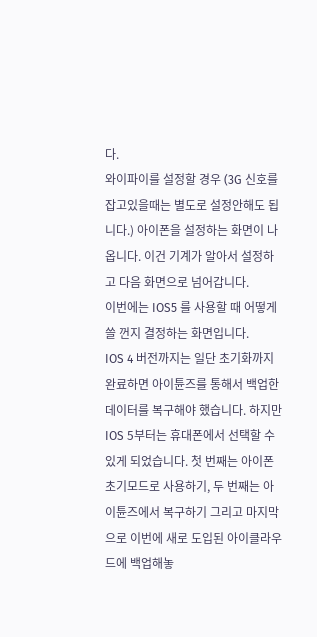다.
와이파이를 설정할 경우 (3G 신호를 잡고있을때는 별도로 설정안해도 됩니다.) 아이폰을 설정하는 화면이 나옵니다. 이건 기계가 알아서 설정하고 다음 화면으로 넘어갑니다.
이번에는 IOS5 를 사용할 때 어떻게 쓸 껀지 결정하는 화면입니다.
IOS 4 버전까지는 일단 초기화까지 완료하면 아이튠즈를 통해서 백업한 데이터를 복구해야 했습니다. 하지만 IOS 5부터는 휴대폰에서 선택할 수 있게 되었습니다. 첫 번째는 아이폰 초기모드로 사용하기, 두 번째는 아이튠즈에서 복구하기 그리고 마지막으로 이번에 새로 도입된 아이클라우드에 백업해놓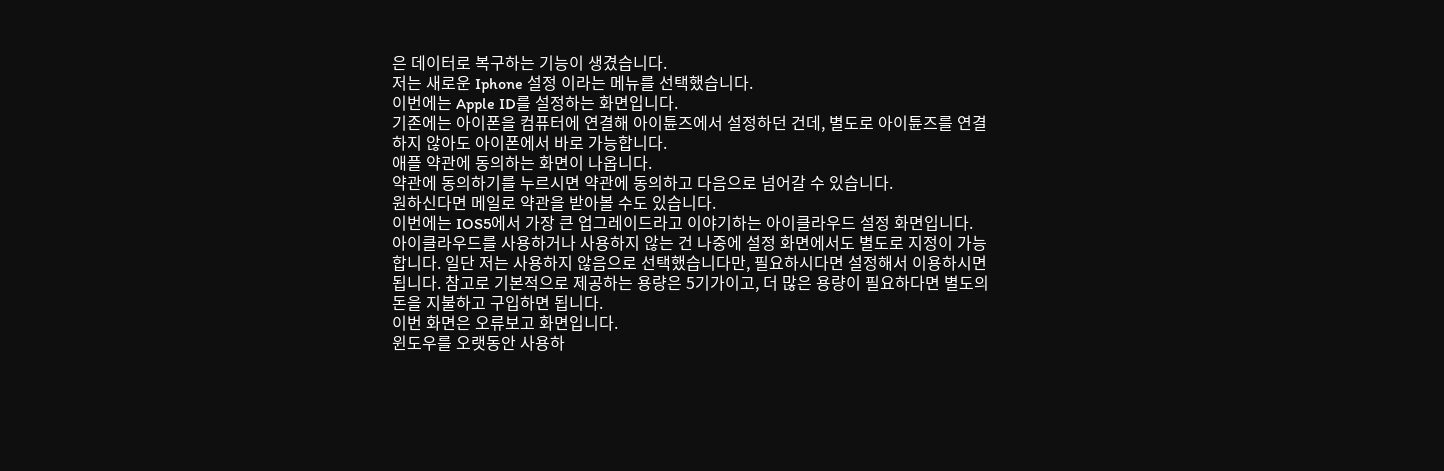은 데이터로 복구하는 기능이 생겼습니다.
저는 새로운 Iphone 설정 이라는 메뉴를 선택했습니다.
이번에는 Apple ID를 설정하는 화면입니다.
기존에는 아이폰을 컴퓨터에 연결해 아이튠즈에서 설정하던 건데, 별도로 아이튠즈를 연결하지 않아도 아이폰에서 바로 가능합니다.
애플 약관에 동의하는 화면이 나옵니다.
약관에 동의하기를 누르시면 약관에 동의하고 다음으로 넘어갈 수 있습니다.
원하신다면 메일로 약관을 받아볼 수도 있습니다.
이번에는 IOS5에서 가장 큰 업그레이드라고 이야기하는 아이클라우드 설정 화면입니다.
아이클라우드를 사용하거나 사용하지 않는 건 나중에 설정 화면에서도 별도로 지정이 가능합니다. 일단 저는 사용하지 않음으로 선택했습니다만, 필요하시다면 설정해서 이용하시면 됩니다. 참고로 기본적으로 제공하는 용량은 5기가이고, 더 많은 용량이 필요하다면 별도의 돈을 지불하고 구입하면 됩니다.
이번 화면은 오류보고 화면입니다.
윈도우를 오랫동안 사용하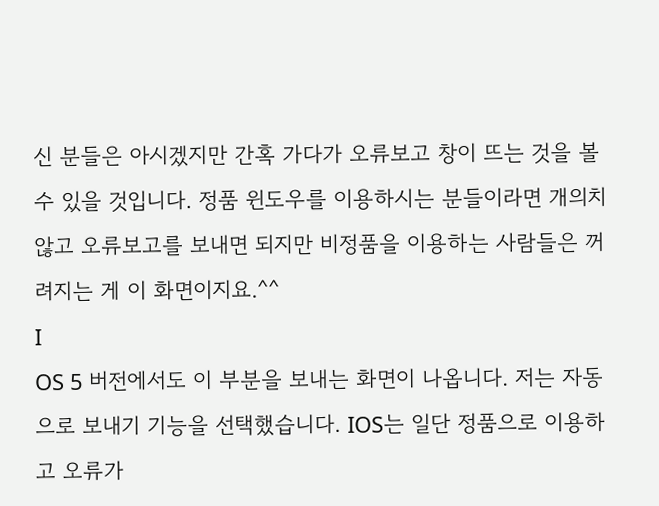신 분들은 아시겠지만 간혹 가다가 오류보고 창이 뜨는 것을 볼 수 있을 것입니다. 정품 윈도우를 이용하시는 분들이라면 개의치 않고 오류보고를 보내면 되지만 비정품을 이용하는 사람들은 꺼려지는 게 이 화면이지요.^^
I
OS 5 버전에서도 이 부분을 보내는 화면이 나옵니다. 저는 자동으로 보내기 기능을 선택했습니다. IOS는 일단 정품으로 이용하고 오류가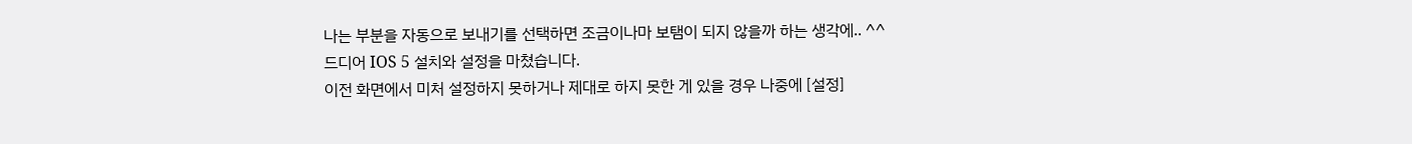나는 부분을 자동으로 보내기를 선택하면 조금이나마 보탬이 되지 않을까 하는 생각에.. ^^
드디어 IOS 5 설치와 설정을 마쳤습니다.
이전 화면에서 미처 설정하지 못하거나 제대로 하지 못한 게 있을 경우 나중에 [설정]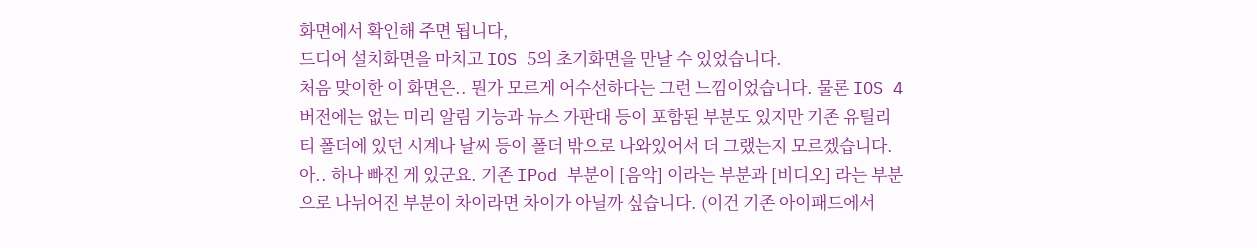화면에서 확인해 주면 됩니다,
드디어 설치화면을 마치고 IOS 5의 초기화면을 만날 수 있었습니다.
처음 맞이한 이 화면은.. 뭔가 모르게 어수선하다는 그런 느낌이었습니다. 물론 IOS 4 버전에는 없는 미리 알림 기능과 뉴스 가판대 등이 포함된 부분도 있지만 기존 유틸리티 폴더에 있던 시계나 날씨 등이 폴더 밖으로 나와있어서 더 그랬는지 모르겠습니다. 아.. 하나 빠진 게 있군요. 기존 IPod 부분이 [음악] 이라는 부분과 [비디오] 라는 부분으로 나뉘어진 부분이 차이라면 차이가 아닐까 싶습니다. (이건 기존 아이패드에서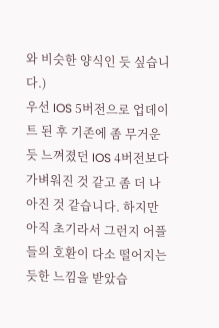와 비슷한 양식인 듯 싶습니다.)
우선 IOS 5버전으로 업데이트 된 후 기존에 좀 무거운 듯 느껴졌던 IOS 4버전보다 가벼워진 것 같고 좀 더 나아진 것 같습니다. 하지만 아직 초기라서 그런지 어플들의 호환이 다소 떨어지는 듯한 느낌을 받았습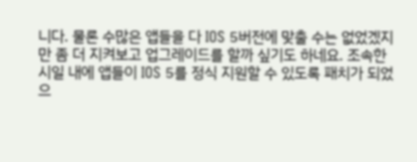니다. 물론 수많은 앱들을 다 IOS 5버전에 맞출 수는 없었겠지만 좀 더 지켜보고 업그레이드를 할까 싶기도 하네요. 조속한 시일 내에 앱들이 IOS 5를 정식 지원할 수 있도록 패치가 되었으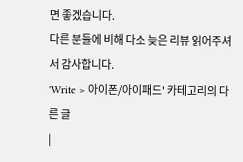면 좋겠습니다.
다른 분들에 비해 다소 늦은 리뷰 읽어주셔서 감사합니다.
'Write > 아이폰/아이패드' 카테고리의 다른 글
|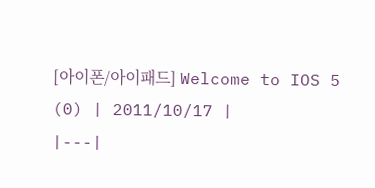[아이폰/아이패드] Welcome to IOS 5 (0) | 2011/10/17 |
|---|